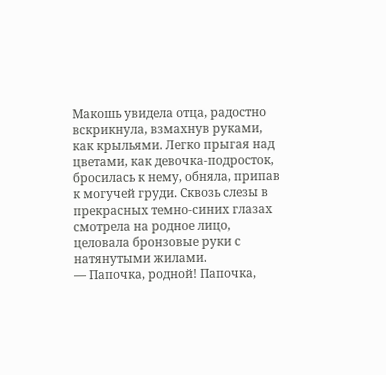Макошь увидела отца, радостно вскрикнула, взмахнув руками, как крыльями. Легко прыгая над цветами, как девочка-подросток, бросилась к нему, обняла, припав к могучей груди. Сквозь слезы в прекрасных темно-синих глазах смотрела на родное лицо, целовала бронзовые руки с натянутыми жилами.
— Папочка, родной! Папочка,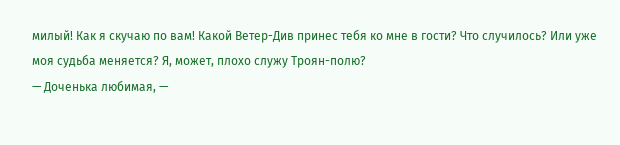милый! Как я скучаю по вам! Какой Ветер-Див принес тебя ко мне в гости? Что случилось? Или уже моя судьба меняется? Я, может, плохо служу Троян-полю?
— Доченька любимая, —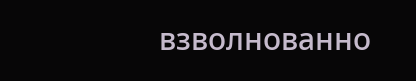взволнованно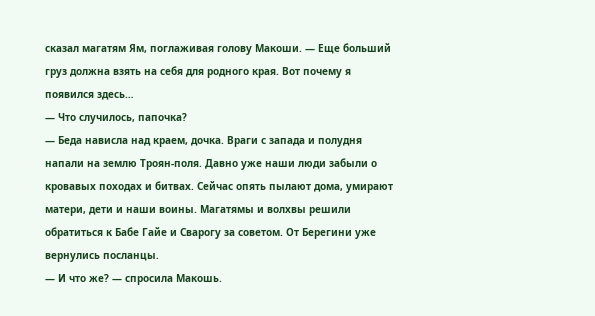сказал магатям Ям, поглаживая голову Макоши. — Еще больший груз должна взять на себя для родного края. Вот почему я появился здесь…
— Что случилось, папочка?
— Беда нависла над краем, дочка. Враги с запада и полудня напали на землю Троян-поля. Давно уже наши люди забыли о кровавых походах и битвах. Сейчас опять пылают дома, умирают матери, дети и наши воины. Магатямы и волхвы решили обратиться к Бабе Гайе и Сварогу за советом. От Берегини уже вернулись посланцы.
— И что же? — спросила Макошь.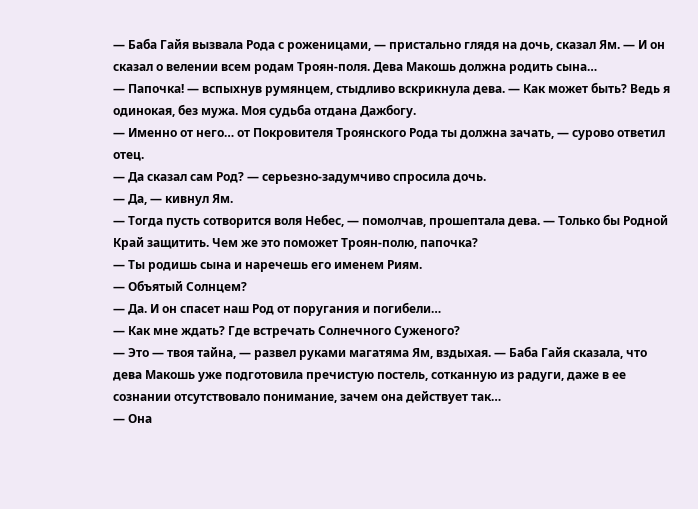— Баба Гайя вызвала Рода с роженицами, — пристально глядя на дочь, сказал Ям. — И он сказал о велении всем родам Троян-поля. Дева Макошь должна родить сына…
— Папочка! — вспыхнув румянцем, стыдливо вскрикнула дева. — Как может быть? Ведь я одинокая, без мужа. Моя судьба отдана Дажбогу.
— Именно от него… от Покровителя Троянского Рода ты должна зачать, — сурово ответил отец.
— Да сказал сам Род? — серьезно-задумчиво спросила дочь.
— Да, — кивнул Ям.
— Тогда пусть сотворится воля Небес, — помолчав, прошептала дева. — Только бы Родной Край защитить. Чем же это поможет Троян-полю, папочка?
— Ты родишь сына и наречешь его именем Риям.
— Объятый Солнцем?
— Да. И он спасет наш Род от поругания и погибели…
— Как мне ждать? Где встречать Солнечного Суженого?
— Это — твоя тайна, — развел руками магатяма Ям, вздыхая. — Баба Гайя сказала, что дева Макошь уже подготовила пречистую постель, сотканную из радуги, даже в ее сознании отсутствовало понимание, зачем она действует так…
— Она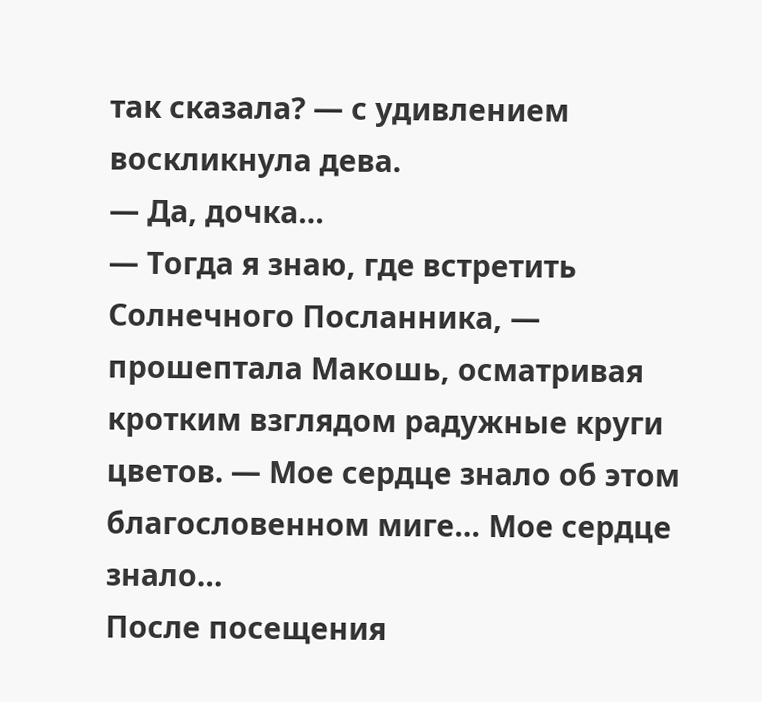так сказала? — с удивлением воскликнула дева.
— Да, дочка…
— Тогда я знаю, где встретить Солнечного Посланника, — прошептала Макошь, осматривая кротким взглядом радужные круги цветов. — Мое сердце знало об этом благословенном миге… Мое сердце знало…
После посещения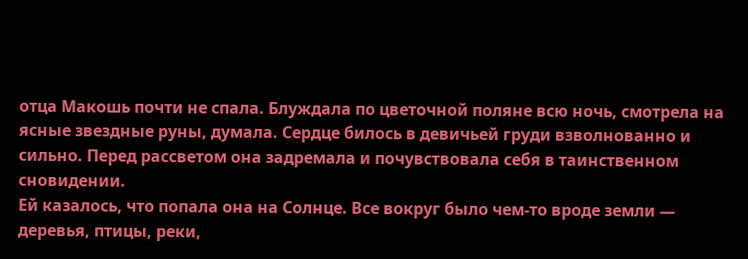отца Макошь почти не спала. Блуждала по цветочной поляне всю ночь, смотрела на ясные звездные руны, думала. Сердце билось в девичьей груди взволнованно и сильно. Перед рассветом она задремала и почувствовала себя в таинственном сновидении.
Ей казалось, что попала она на Солнце. Все вокруг было чем-то вроде земли — деревья, птицы, реки,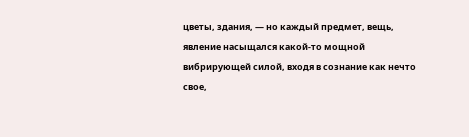цветы, здания, — но каждый предмет, вещь, явление насыщался какой-то мощной вибрирующей силой, входя в сознание как нечто свое,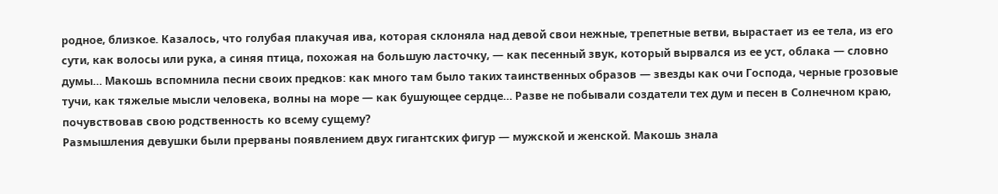родное, близкое. Казалось, что голубая плакучая ива, которая склоняла над девой свои нежные, трепетные ветви, вырастает из ее тела, из его сути, как волосы или рука, а синяя птица, похожая на большую ласточку, — как песенный звук, который вырвался из ее уст, облака — словно думы… Макошь вспомнила песни своих предков: как много там было таких таинственных образов — звезды как очи Господа, черные грозовые тучи, как тяжелые мысли человека, волны на море — как бушующее сердце… Разве не побывали создатели тех дум и песен в Солнечном краю, почувствовав свою родственность ко всему сущему?
Размышления девушки были прерваны появлением двух гигантских фигур — мужской и женской. Макошь знала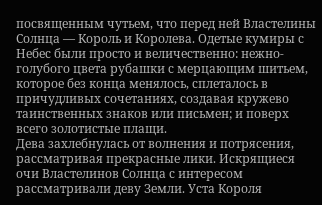посвященным чутьем, что перед ней Властелины Солнца — Король и Королева. Одетые кумиры с Небес были просто и величественно: нежно-голубого цвета рубашки с мерцающим шитьем, которое без конца менялось, сплеталось в причудливых сочетаниях, создавая кружево таинственных знаков или письмен; и поверх всего золотистые плащи.
Дева захлебнулась от волнения и потрясения, рассматривая прекрасные лики. Искрящиеся очи Властелинов Солнца с интересом рассматривали деву Земли. Уста Короля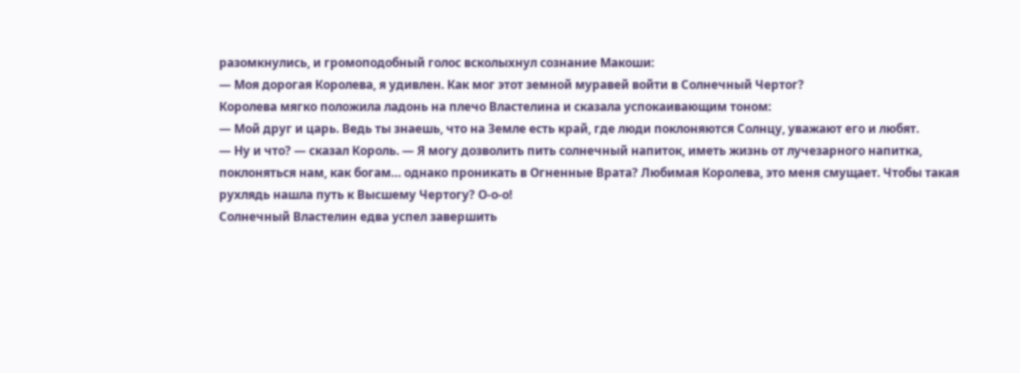разомкнулись, и громоподобный голос всколыхнул сознание Макоши:
— Моя дорогая Королева, я удивлен. Как мог этот земной муравей войти в Солнечный Чертог?
Королева мягко положила ладонь на плечо Властелина и сказала успокаивающим тоном:
— Мой друг и царь. Ведь ты знаешь, что на Земле есть край, где люди поклоняются Солнцу, уважают его и любят.
— Ну и что? — сказал Король. — Я могу дозволить пить солнечный напиток, иметь жизнь от лучезарного напитка, поклоняться нам, как богам… однако проникать в Огненные Врата? Любимая Королева, это меня смущает. Чтобы такая рухлядь нашла путь к Высшему Чертогу? О-о-о!
Солнечный Властелин едва успел завершить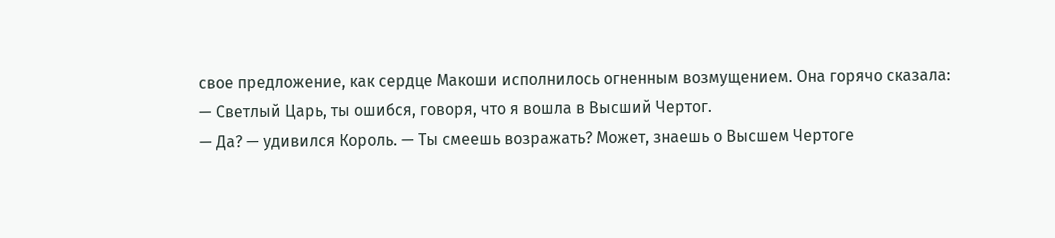свое предложение, как сердце Макоши исполнилось огненным возмущением. Она горячо сказала:
— Светлый Царь, ты ошибся, говоря, что я вошла в Высший Чертог.
— Да? — удивился Король. — Ты смеешь возражать? Может, знаешь о Высшем Чертоге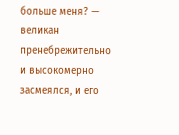больше меня? — великан пренебрежительно и высокомерно засмеялся, и его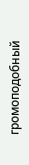громоподобный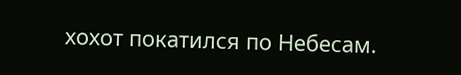хохот покатился по Небесам.